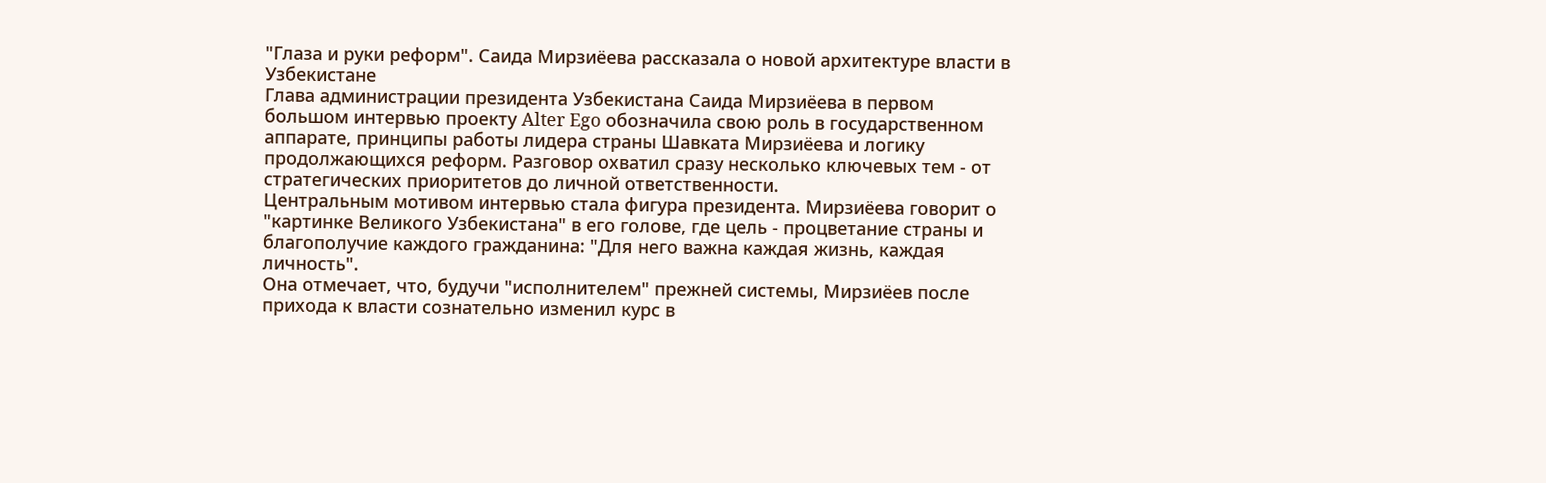"Глаза и руки реформ". Саида Мирзиёева рассказала о новой архитектуре власти в Узбекистане
Глава администрации президента Узбекистана Саида Мирзиёева в первом большом интервью проекту Alter Ego обозначила свою роль в государственном аппарате, принципы работы лидера страны Шавката Мирзиёева и логику продолжающихся реформ. Разговор охватил сразу несколько ключевых тем - от стратегических приоритетов до личной ответственности.
Центральным мотивом интервью стала фигура президента. Мирзиёева говорит о "картинке Великого Узбекистана" в его голове, где цель - процветание страны и благополучие каждого гражданина: "Для него важна каждая жизнь, каждая личность".
Она отмечает, что, будучи "исполнителем" прежней системы, Мирзиёев после прихода к власти сознательно изменил курс в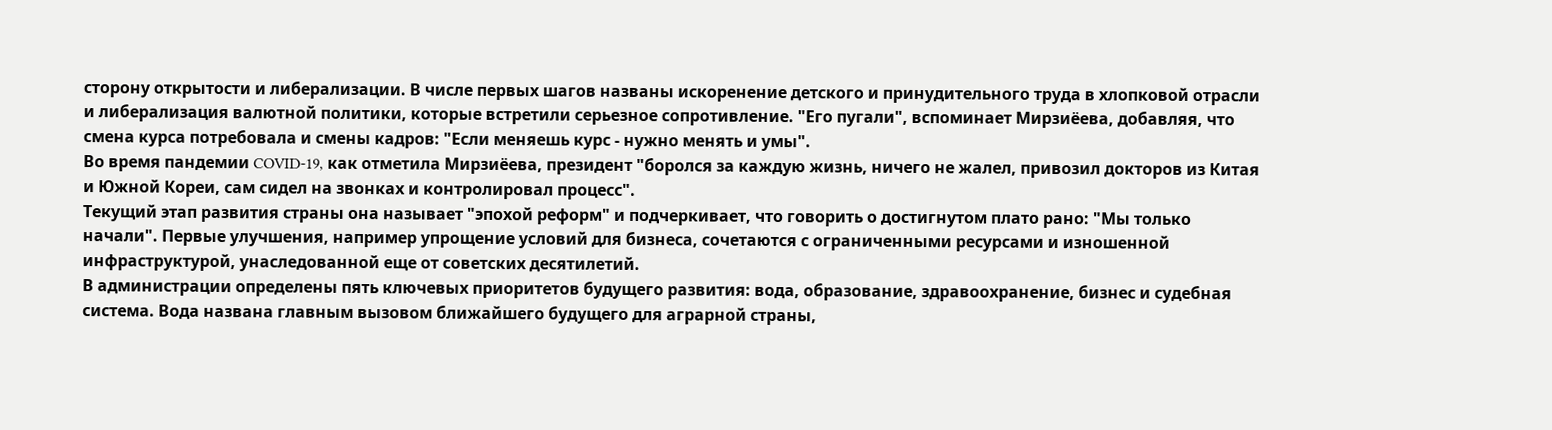сторону открытости и либерализации. В числе первых шагов названы искоренение детского и принудительного труда в хлопковой отрасли и либерализация валютной политики, которые встретили серьезное сопротивление. "Его пугали", вспоминает Мирзиёева, добавляя, что смена курса потребовала и смены кадров: "Если меняешь курс - нужно менять и умы".
Во время пандемии COVID-19, как отметила Мирзиёева, президент "боролся за каждую жизнь, ничего не жалел, привозил докторов из Китая и Южной Кореи, сам сидел на звонках и контролировал процесс".
Текущий этап развития страны она называет "эпохой реформ" и подчеркивает, что говорить о достигнутом плато рано: "Мы только начали". Первые улучшения, например упрощение условий для бизнеса, сочетаются с ограниченными ресурсами и изношенной инфраструктурой, унаследованной еще от советских десятилетий.
В администрации определены пять ключевых приоритетов будущего развития: вода, образование, здравоохранение, бизнес и судебная система. Вода названа главным вызовом ближайшего будущего для аграрной страны,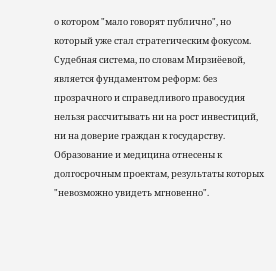о котором "мало говорят публично", но который уже стал стратегическим фокусом.
Судебная система, по словам Мирзиёевой, является фундаментом реформ: без прозрачного и справедливого правосудия нельзя рассчитывать ни на рост инвестиций, ни на доверие граждан к государству. Образование и медицина отнесены к долгосрочным проектам, результаты которых "невозможно увидеть мгновенно".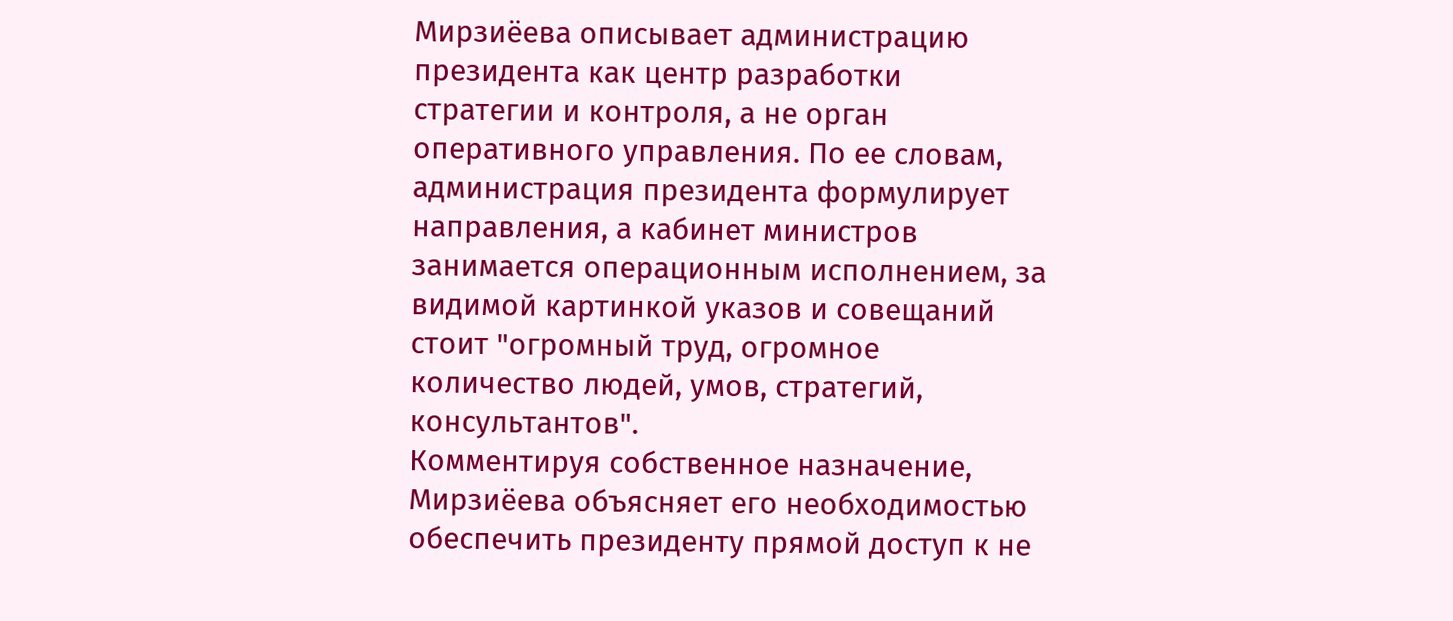Мирзиёева описывает администрацию президента как центр разработки стратегии и контроля, а не орган оперативного управления. По ее словам, администрация президента формулирует направления, а кабинет министров занимается операционным исполнением, за видимой картинкой указов и совещаний стоит "огромный труд, огромное количество людей, умов, стратегий, консультантов".
Комментируя собственное назначение, Мирзиёева объясняет его необходимостью обеспечить президенту прямой доступ к не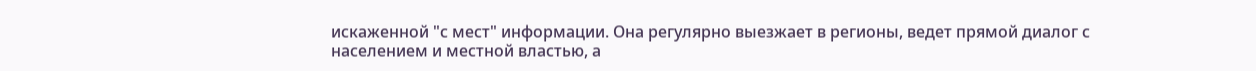искаженной "с мест" информации. Она регулярно выезжает в регионы, ведет прямой диалог с населением и местной властью, а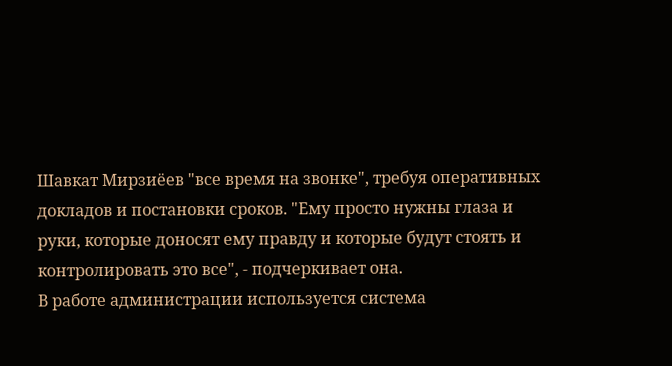Шавкат Мирзиёев "все время на звонке", требуя оперативных докладов и постановки сроков. "Ему просто нужны глаза и руки, которые доносят ему правду и которые будут стоять и контролировать это все", - подчеркивает она.
В работе администрации используется система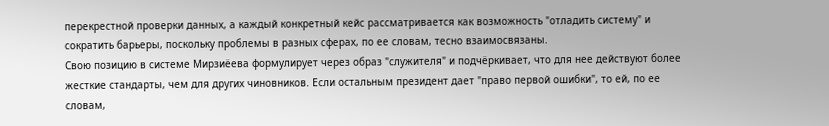перекрестной проверки данных, а каждый конкретный кейс рассматривается как возможность "отладить систему" и сократить барьеры, поскольку проблемы в разных сферах, по ее словам, тесно взаимосвязаны.
Свою позицию в системе Мирзиёева формулирует через образ "служителя" и подчёркивает, что для нее действуют более жесткие стандарты, чем для других чиновников. Если остальным президент дает "право первой ошибки", то ей, по ее словам,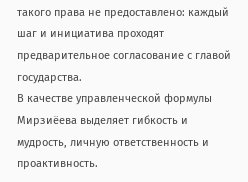такого права не предоставлено: каждый шаг и инициатива проходят предварительное согласование с главой государства.
В качестве управленческой формулы Мирзиёева выделяет гибкость и мудрость, личную ответственность и проактивность.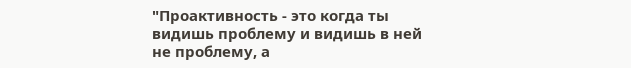"Проактивность - это когда ты видишь проблему и видишь в ней не проблему, а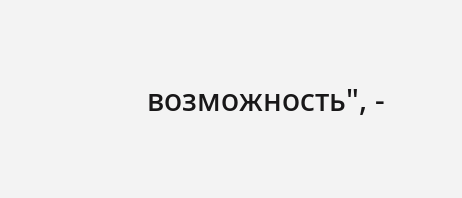возможность", -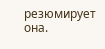резюмирует она.